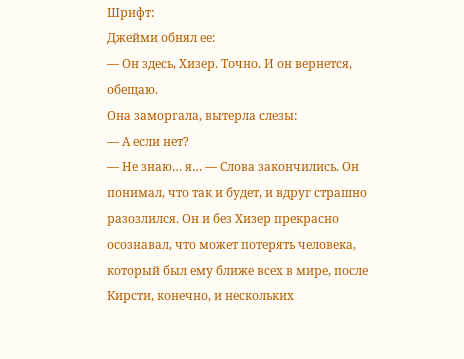Шрифт:
Джейми обнял ее:
— Он здесь, Хизер. Точно. И он вернется, обещаю.
Она заморгала, вытерла слезы:
— А если нет?
— Не знаю… я… — Слова закончились. Он понимал, что так и будет, и вдруг страшно разозлился. Он и без Хизер прекрасно осознавал, что может потерять человека, который был ему ближе всех в мире, после Кирсти, конечно, и нескольких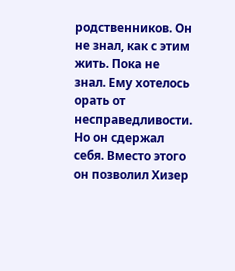родственников. Он не знал, как с этим жить. Пока не знал. Ему хотелось орать от несправедливости. Но он сдержал себя. Вместо этого он позволил Хизер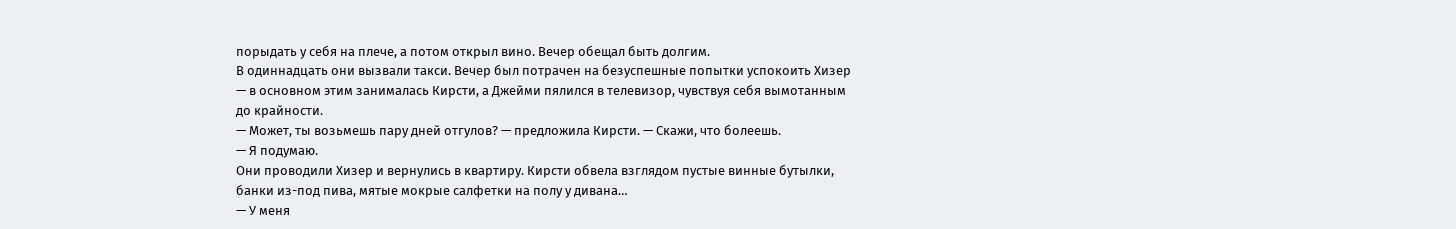порыдать у себя на плече, а потом открыл вино. Вечер обещал быть долгим.
В одиннадцать они вызвали такси. Вечер был потрачен на безуспешные попытки успокоить Хизер — в основном этим занималась Кирсти, а Джейми пялился в телевизор, чувствуя себя вымотанным до крайности.
— Может, ты возьмешь пару дней отгулов? — предложила Кирсти. — Скажи, что болеешь.
— Я подумаю.
Они проводили Хизер и вернулись в квартиру. Кирсти обвела взглядом пустые винные бутылки, банки из-под пива, мятые мокрые салфетки на полу у дивана…
— У меня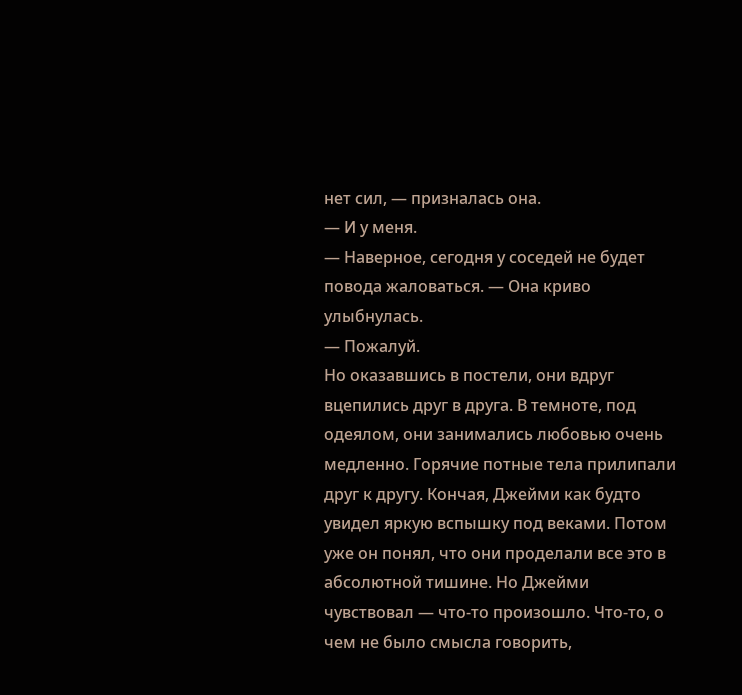нет сил, — призналась она.
— И у меня.
— Наверное, сегодня у соседей не будет повода жаловаться. — Она криво улыбнулась.
— Пожалуй.
Но оказавшись в постели, они вдруг вцепились друг в друга. В темноте, под одеялом, они занимались любовью очень медленно. Горячие потные тела прилипали друг к другу. Кончая, Джейми как будто увидел яркую вспышку под веками. Потом уже он понял, что они проделали все это в абсолютной тишине. Но Джейми чувствовал — что-то произошло. Что-то, о чем не было смысла говорить,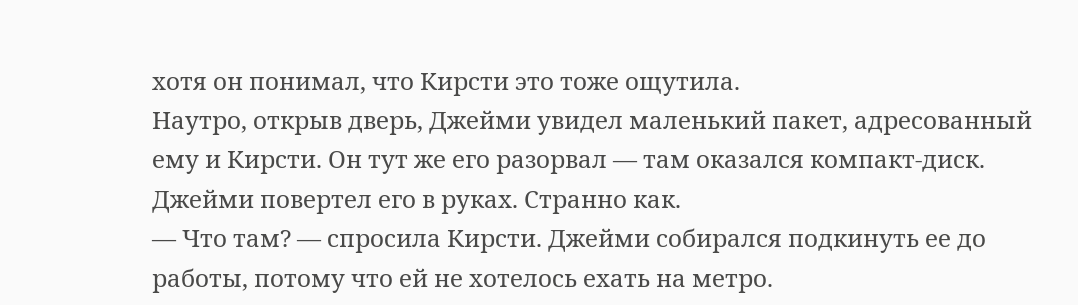хотя он понимал, что Кирсти это тоже ощутила.
Наутро, открыв дверь, Джейми увидел маленький пакет, адресованный ему и Кирсти. Он тут же его разорвал — там оказался компакт-диск. Джейми повертел его в руках. Странно как.
— Что там? — спросила Кирсти. Джейми собирался подкинуть ее до работы, потому что ей не хотелось ехать на метро.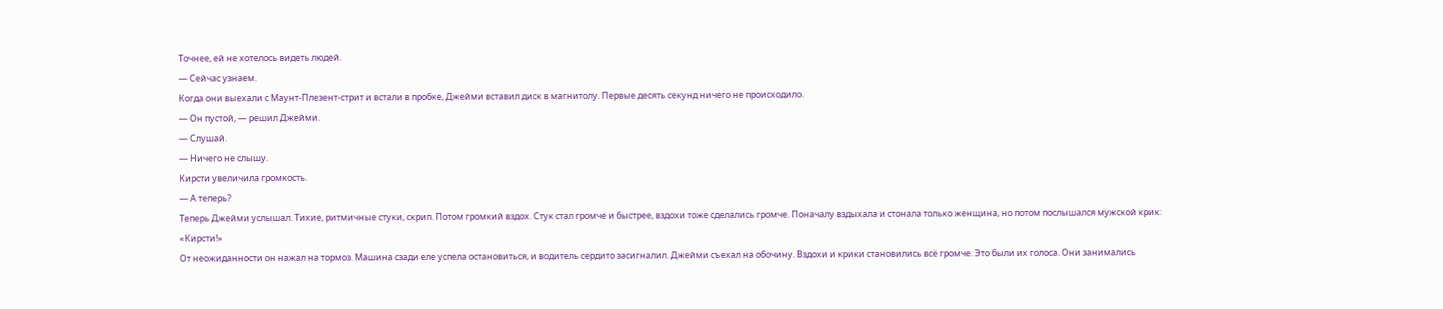Точнее, ей не хотелось видеть людей.
— Сейчас узнаем.
Когда они выехали с Маунт-Плезент-стрит и встали в пробке, Джейми вставил диск в магнитолу. Первые десять секунд ничего не происходило.
— Он пустой, — решил Джейми.
— Слушай.
— Ничего не слышу.
Кирсти увеличила громкость.
— А теперь?
Теперь Джейми услышал. Тихие, ритмичные стуки, скрип. Потом громкий вздох. Стук стал громче и быстрее, вздохи тоже сделались громче. Поначалу вздыхала и стонала только женщина, но потом послышался мужской крик: «Кирсти!»
От неожиданности он нажал на тормоз. Машина сзади еле успела остановиться, и водитель сердито засигналил. Джейми съехал на обочину. Вздохи и крики становились всё громче. Это были их голоса. Они занимались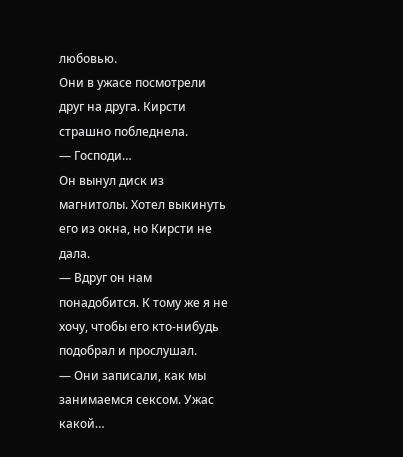любовью.
Они в ужасе посмотрели друг на друга. Кирсти страшно побледнела.
— Господи…
Он вынул диск из магнитолы. Хотел выкинуть его из окна, но Кирсти не дала.
— Вдруг он нам понадобится. К тому же я не хочу, чтобы его кто-нибудь подобрал и прослушал.
— Они записали, как мы занимаемся сексом. Ужас какой…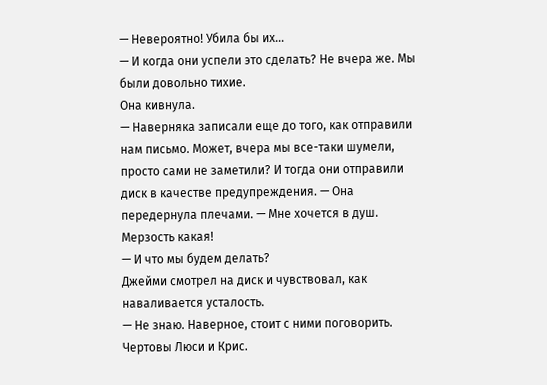— Невероятно! Убила бы их…
— И когда они успели это сделать? Не вчера же. Мы были довольно тихие.
Она кивнула.
— Наверняка записали еще до того, как отправили нам письмо. Может, вчера мы все-таки шумели, просто сами не заметили? И тогда они отправили диск в качестве предупреждения. — Она передернула плечами. — Мне хочется в душ. Мерзость какая!
— И что мы будем делать?
Джейми смотрел на диск и чувствовал, как наваливается усталость.
— Не знаю. Наверное, стоит с ними поговорить. Чертовы Люси и Крис.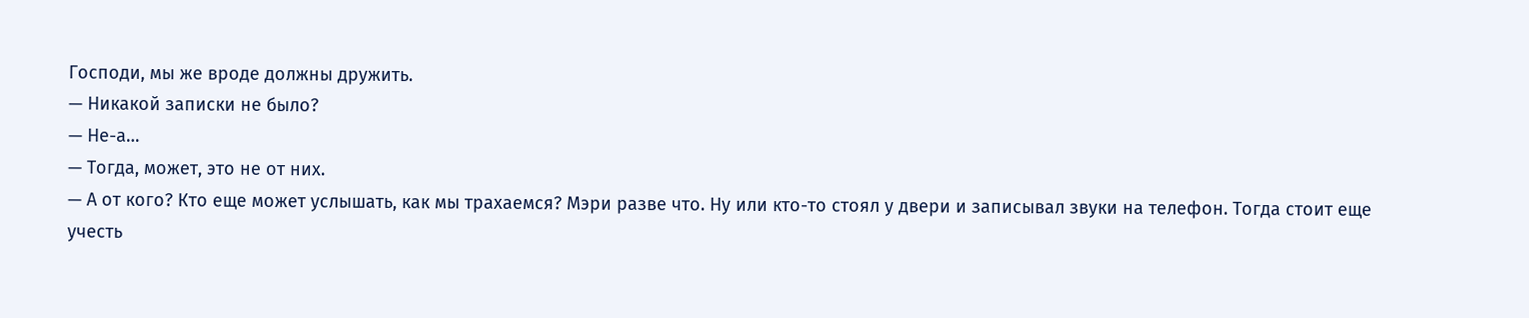Господи, мы же вроде должны дружить.
— Никакой записки не было?
— Не-а…
— Тогда, может, это не от них.
— А от кого? Кто еще может услышать, как мы трахаемся? Мэри разве что. Ну или кто-то стоял у двери и записывал звуки на телефон. Тогда стоит еще учесть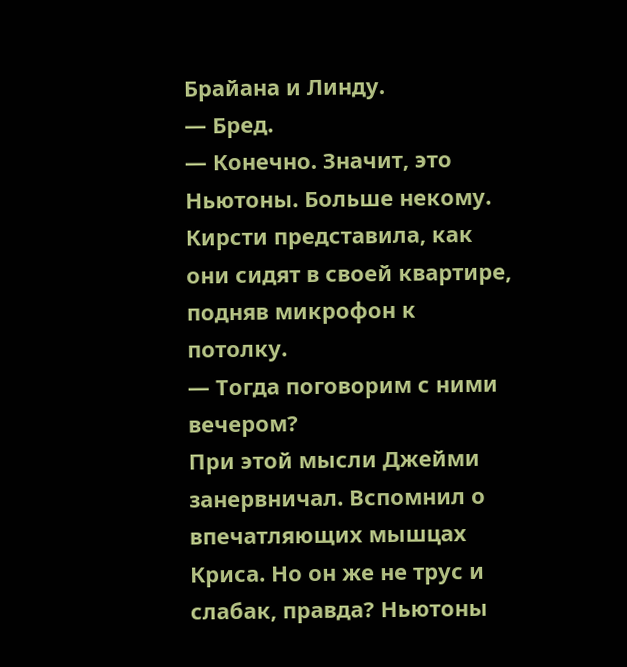Брайана и Линду.
— Бред.
— Конечно. Значит, это Ньютоны. Больше некому.
Кирсти представила, как они сидят в своей квартире, подняв микрофон к потолку.
— Тогда поговорим с ними вечером?
При этой мысли Джейми занервничал. Вспомнил о впечатляющих мышцах Криса. Но он же не трус и слабак, правда? Ньютоны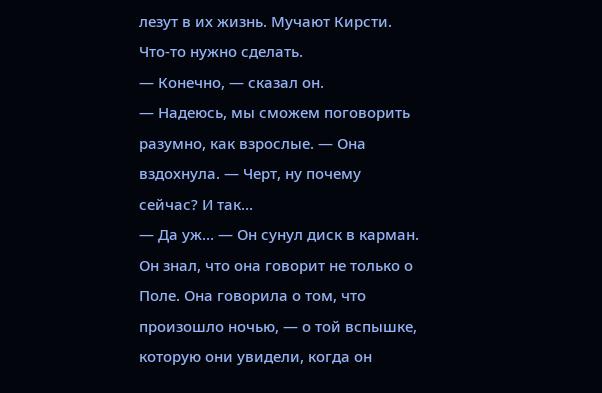лезут в их жизнь. Мучают Кирсти. Что-то нужно сделать.
— Конечно, — сказал он.
— Надеюсь, мы сможем поговорить разумно, как взрослые. — Она вздохнула. — Черт, ну почему сейчас? И так…
— Да уж… — Он сунул диск в карман. Он знал, что она говорит не только о Поле. Она говорила о том, что произошло ночью, — о той вспышке, которую они увидели, когда он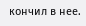кончил в нее.